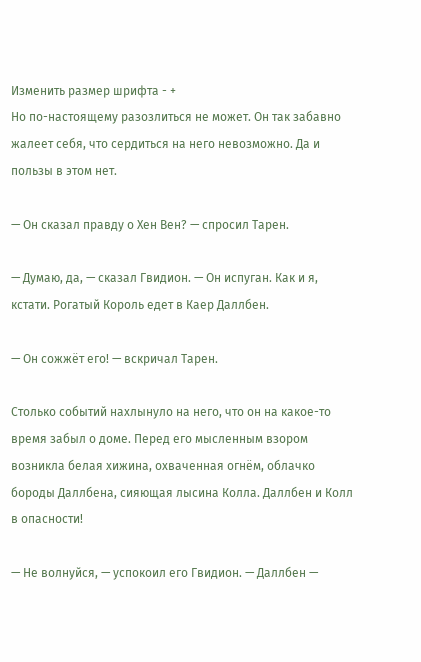Изменить размер шрифта - +
Но по-настоящему разозлиться не может. Он так забавно жалеет себя, что сердиться на него невозможно. Да и пользы в этом нет.

— Он сказал правду о Хен Вен? — спросил Тарен.

— Думаю, да, — сказал Гвидион. — Он испуган. Как и я, кстати. Рогатый Король едет в Каер Даллбен.

— Он сожжёт его! — вскричал Тарен.

Столько событий нахлынуло на него, что он на какое-то время забыл о доме. Перед его мысленным взором возникла белая хижина, охваченная огнём, облачко бороды Даллбена, сияющая лысина Колла. Даллбен и Колл в опасности!

— Не волнуйся, — успокоил его Гвидион. — Даллбен —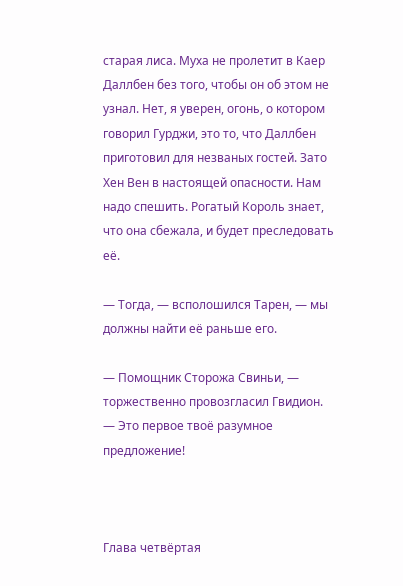старая лиса. Муха не пролетит в Каер Даллбен без того, чтобы он об этом не узнал. Нет, я уверен, огонь, о котором говорил Гурджи, это то, что Даллбен приготовил для незваных гостей. Зато Хен Вен в настоящей опасности. Нам надо спешить. Рогатый Король знает, что она сбежала, и будет преследовать её.

— Тогда, — всполошился Тарен, — мы должны найти её раньше его.

— Помощник Сторожа Свиньи, — торжественно провозгласил Гвидион. — Это первое твоё разумное предложение!



Глава четвёртая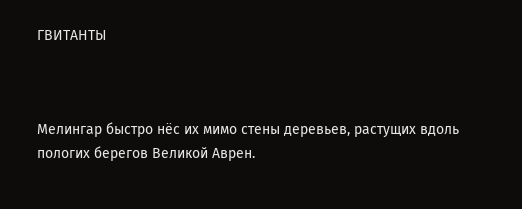ГВИТАНТЫ



Мелингар быстро нёс их мимо стены деревьев, растущих вдоль пологих берегов Великой Аврен.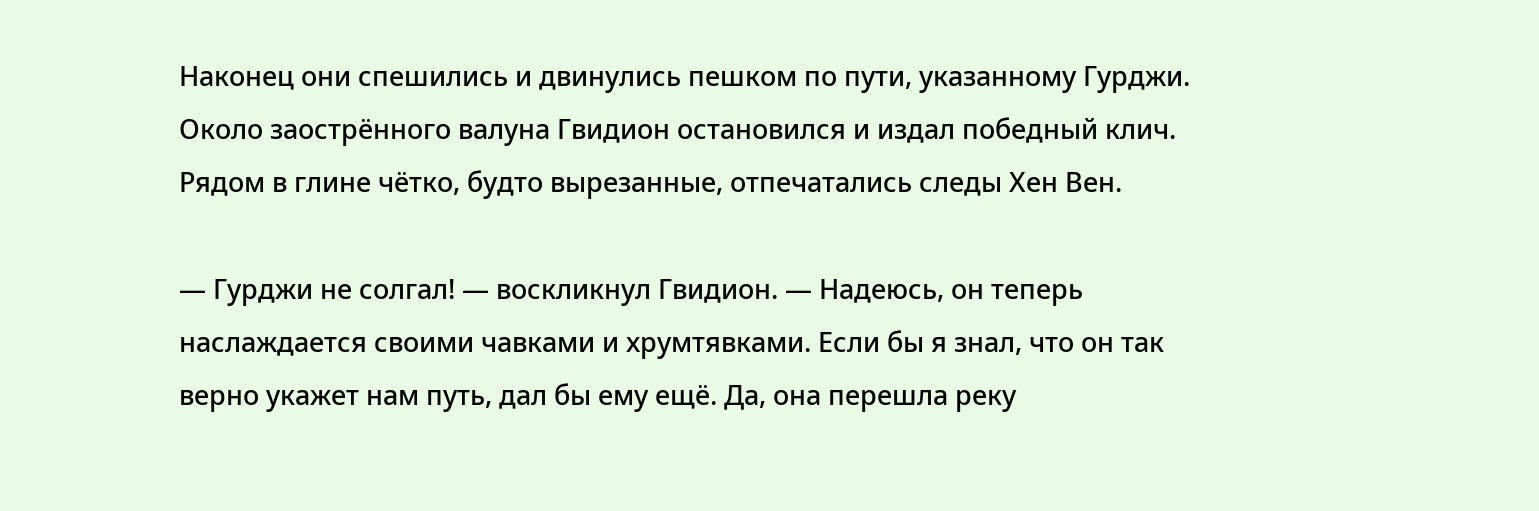Наконец они спешились и двинулись пешком по пути, указанному Гурджи. Около заострённого валуна Гвидион остановился и издал победный клич. Рядом в глине чётко, будто вырезанные, отпечатались следы Хен Вен.

— Гурджи не солгал! — воскликнул Гвидион. — Надеюсь, он теперь наслаждается своими чавками и хрумтявками. Если бы я знал, что он так верно укажет нам путь, дал бы ему ещё. Да, она перешла реку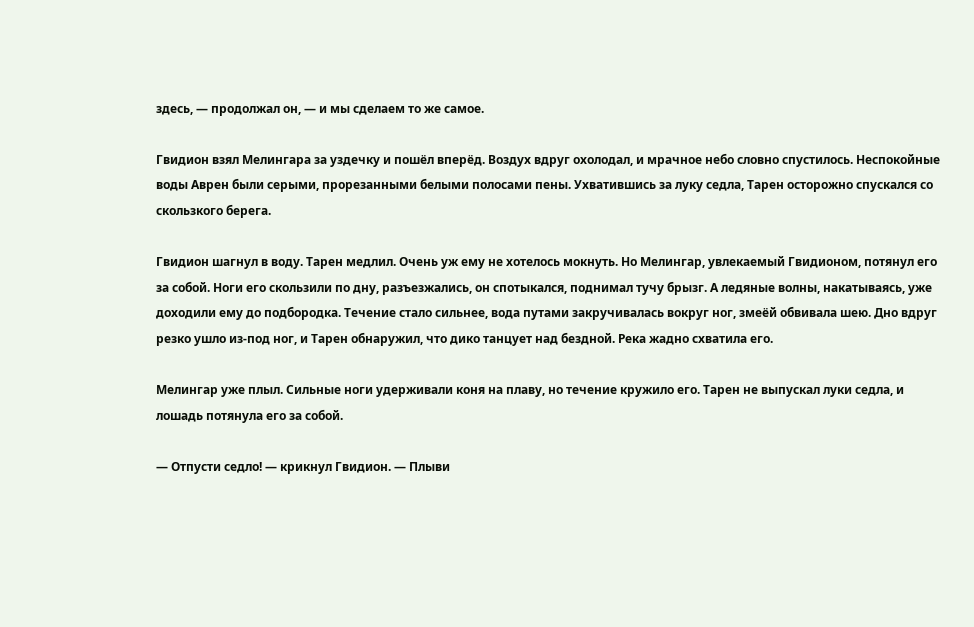здесь, — продолжал он, — и мы сделаем то же самое.

Гвидион взял Мелингара за уздечку и пошёл вперёд. Воздух вдруг охолодал, и мрачное небо словно спустилось. Неспокойные воды Аврен были серыми, прорезанными белыми полосами пены. Ухватившись за луку седла, Тарен осторожно спускался со скользкого берега.

Гвидион шагнул в воду. Тарен медлил. Очень уж ему не хотелось мокнуть. Но Мелингар, увлекаемый Гвидионом, потянул его за собой. Ноги его скользили по дну, разъезжались, он спотыкался, поднимал тучу брызг. А ледяные волны, накатываясь, уже доходили ему до подбородка. Течение стало сильнее, вода путами закручивалась вокруг ног, змеёй обвивала шею. Дно вдруг резко ушло из-под ног, и Тарен обнаружил, что дико танцует над бездной. Река жадно схватила его.

Мелингар уже плыл. Сильные ноги удерживали коня на плаву, но течение кружило его. Тарен не выпускал луки седла, и лошадь потянула его за собой.

— Отпусти седло! — крикнул Гвидион. — Плыви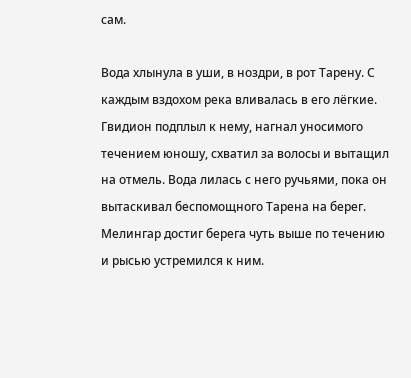сам.

Вода хлынула в уши, в ноздри, в рот Тарену. С каждым вздохом река вливалась в его лёгкие. Гвидион подплыл к нему, нагнал уносимого течением юношу, схватил за волосы и вытащил на отмель. Вода лилась с него ручьями, пока он вытаскивал беспомощного Тарена на берег. Мелингар достиг берега чуть выше по течению и рысью устремился к ним.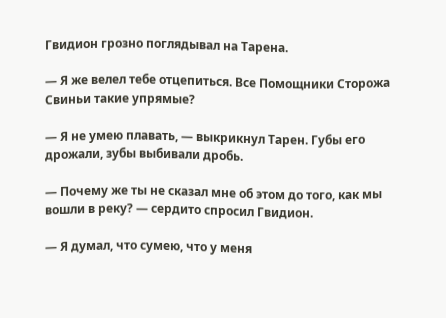Гвидион грозно поглядывал на Тарена.

— Я же велел тебе отцепиться. Все Помощники Сторожа Свиньи такие упрямые?

— Я не умею плавать, — выкрикнул Тарен. Губы его дрожали, зубы выбивали дробь.

— Почему же ты не сказал мне об этом до того, как мы вошли в реку? — сердито спросил Гвидион.

— Я думал, что сумею, что у меня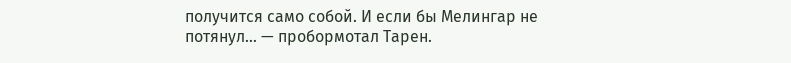получится само собой. И если бы Мелингар не потянул… — пробормотал Тарен.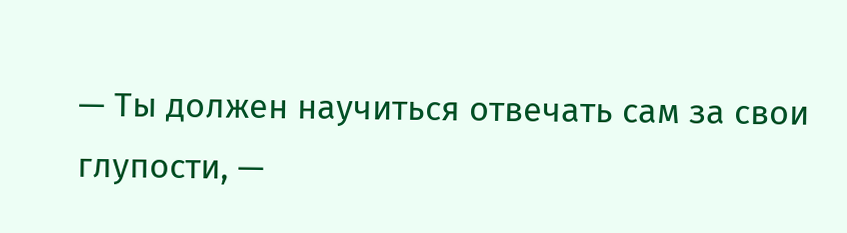— Ты должен научиться отвечать сам за свои глупости, —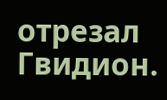отрезал Гвидион.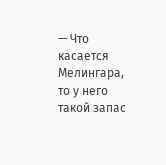— Что касается Мелингара, то у него такой запас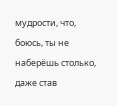мудрости, что, боюсь, ты не наберёшь столько, даже став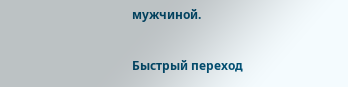мужчиной.

Быстрый переход